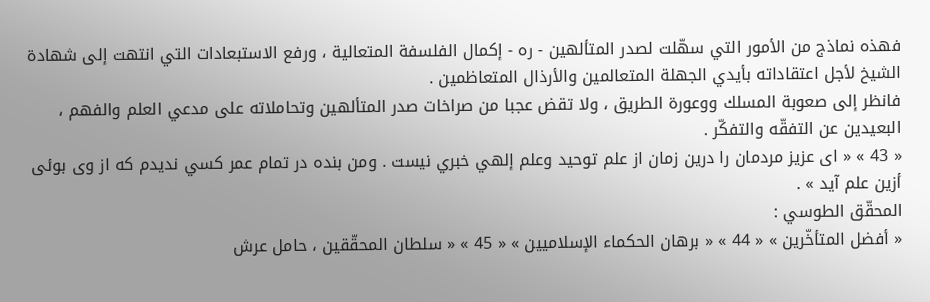فهذه نماذج من الأمور التي سهّلت لصدر المتألهين - ره - إكمال الفلسفة المتعالية ، ورفع الاستبعادات التي انتهت إلى شهادة الشيخ لأجل اعتقاداته بأيدي الجهلة المتعالمين والأرذال المتعاظمين .
فانظر إلى صعوبة المسلك ووعورة الطريق ، ولا تقض عجبا من صراخات صدر المتألهين وتحاملاته على مدعي العلم والفهم ، البعيدين عن التفقّه والتفكّر .
« 43 » « اى عزيز مردمان را درين زمان از علم توحيد وعلم إلهي خبري نيست . ومن بنده در تمام عمر كسي نديدم كه از وى بوئى أزين علم آيد » .
المحقّق الطوسي :
« أفضل المتأخّرين » « 44 » « برهان الحكماء الإسلاميين » « 45 » « سلطان المحقّقين ، حامل عرش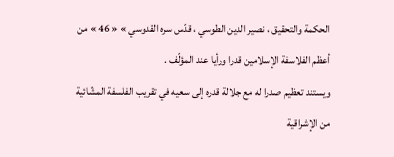الحكمة والتحقيق ، نصير الدين الطوسي ، قدّس سره القدوسي » « 46 » من أعظم الفلاسفة الإسلامين قدرا ورأيا عند المؤلّف .
ويستند تعظيم صدرا له مع جلالة قدره إلى سعيه في تقريب الفلسفة المشّائية من الإشراقية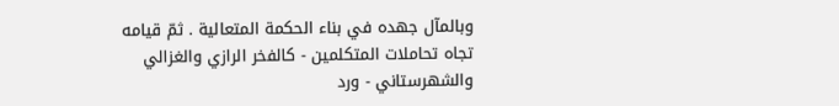وبالمآل جهده في بناء الحكمة المتعالية . ثمّ قيامه تجاه تحاملات المتكلمين - كالفخر الرازي والغزالي والشهرستاني - ورد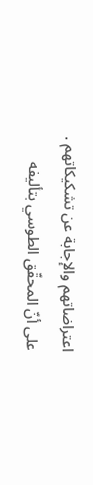اعتراضاتهم والإجابة عن تشكيكاتهم .
على أنّ المحقّق الطوسي بتأليفه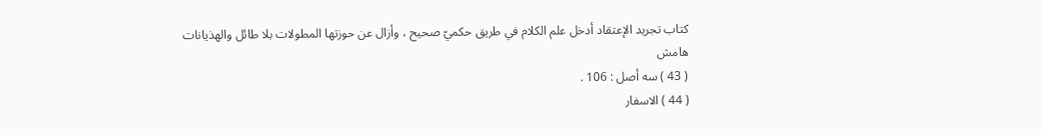كتاب تجريد الإعتقاد أدخل علم الكلام في طريق حكميّ صحيح ، وأزال عن حوزتها المطولات بلا طائل والهذيانات
هامش
( 43 ) سه أصل : 106 .
( 44 ) الاسفار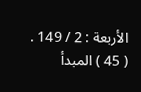الأربعة : 2 / 149 .
( 45 ) المبدأ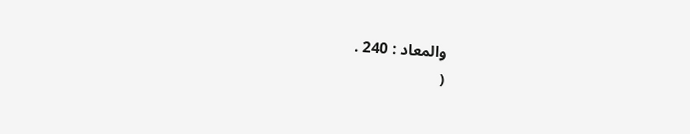والمعاد : 240 .
(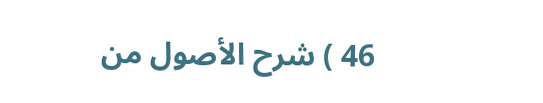46 ) شرح الأصول من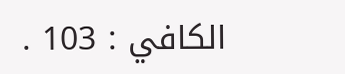الكافي : 103 .